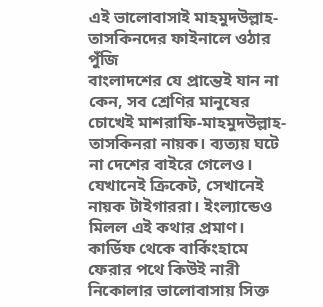এই ভালোবাসাই মাহমুদউল্লাহ-তাসকিনদের ফাইনালে ওঠার পুঁজি
বাংলাদশের যে প্রান্তেই যান না কেন, সব শ্রেণির মানুষের চোখেই মাশরাফি-মাহমুদউল্লাহ-তাসকিনরা নায়ক। ব্যত্যয় ঘটে না দেশের বাইরে গেলেও। যেখানেই ক্রিকেট, সেখানেই নায়ক টাইগাররা। ইংল্যান্ডেও মিলল এই কথার প্রমাণ। কার্ডিফ থেকে বার্কিংহামে ফেরার পথে কিউই নারী নিকোলার ভালোবাসায় সিক্ত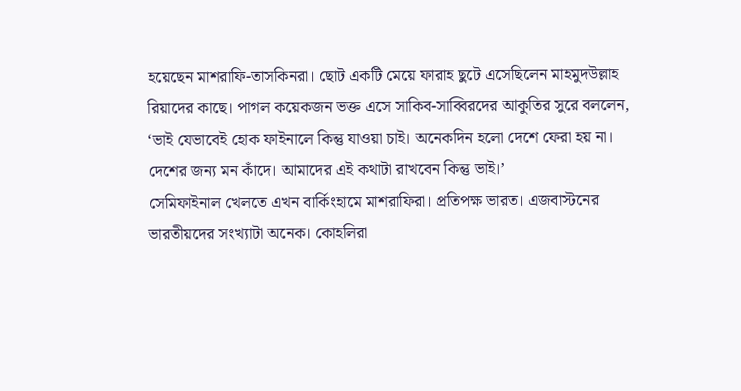হয়েছেন মাশরাফি-তাসকিনরা। ছোট একটি মেয়ে ফারাহ ছুটে এসেছিলেন মাহমুদউল্লাহ রিয়াদের কাছে। পাগল কয়েকজন ভক্ত এসে সাকিব-সাব্বিরদের আকুতির সুরে বললেন, ‘ভাই যেভাবেই হোক ফাইনালে কিন্তু যাওয়া চাই। অনেকদিন হলো দেশে ফেরা হয় না। দেশের জন্য মন কাঁদে। আমাদের এই কথাটা রাখবেন কিন্তু ভাই।’
সেমিফাইনাল খেলতে এখন বার্কিংহামে মাশরাফিরা। প্রতিপক্ষ ভারত। এজবাস্টনের ভারতীয়দের সংখ্যাটা অনেক। কোহলিরা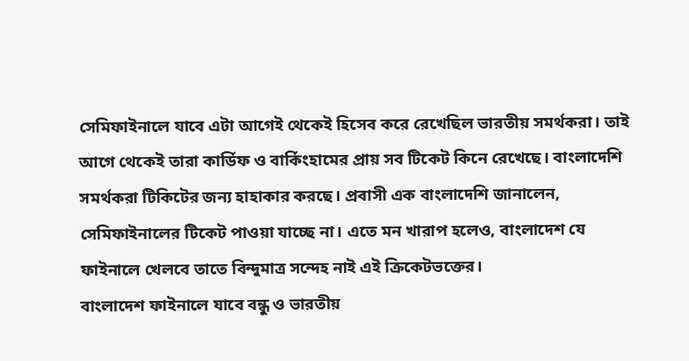সেমিফাইনালে যাবে এটা আগেই থেকেই হিসেব করে রেখেছিল ভারতীয় সমর্থকরা। তাই আগে থেকেই তারা কার্ডিফ ও বার্কিংহামের প্রায় সব টিকেট কিনে রেখেছে। বাংলাদেশি সমর্থকরা টিকিটের জন্য হাহাকার করছে। প্রবাসী এক বাংলাদেশি জানালেন, সেমিফাইনালের টিকেট পাওয়া যাচ্ছে না। এতে মন খারাপ হলেও, বাংলাদেশ যে ফাইনালে খেলবে তাতে বিন্দুমাত্র সন্দেহ নাই এই ক্রিকেটভক্তের।
বাংলাদেশ ফাইনালে যাবে বন্ধু ও ভারতীয়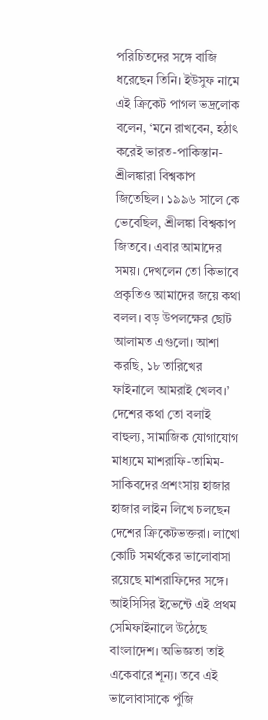পরিচিতদের সঙ্গে বাজি ধরেছেন তিনি। ইউসুফ নামে এই ক্রিকেট পাগল ভদ্রলোক বলেন, ‘মনে রাখবেন, হঠাৎ করেই ভারত-পাকিস্তান-শ্রীলঙ্কারা বিশ্বকাপ জিতেছিল। ১৯৯৬ সালে কে ভেবেছিল, শ্রীলঙ্কা বিশ্বকাপ জিতবে। এবার আমাদের সময়। দেখলেন তো কিভাবে প্রকৃতিও আমাদের জয়ে কথা বলল। বড় উপলক্ষের ছোট আলামত এগুলো। আশা করছি, ১৮ তারিখের ফাইনালে আমরাই খেলব।’
দেশের কথা তো বলাই বাহুল্য, সামাজিক যোগাযোগ মাধ্যমে মাশরাফি-তামিম-সাকিবদের প্রশংসায় হাজার হাজার লাইন লিখে চলছেন দেশের ক্রিকেটভক্তরা। লাখো কোটি সমর্থকের ভালোবাসা রয়েছে মাশরাফিদের সঙ্গে। আইসিসির ইভেন্টে এই প্রথম সেমিফাইনালে উঠেছে বাংলাদেশ। অভিজ্ঞতা তাই একেবারে শূন্য। তবে এই ভালোবাসাকে পুঁজি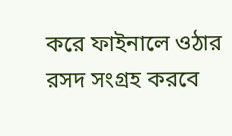করে ফাইনালে ওঠার রসদ সংগ্রহ করবে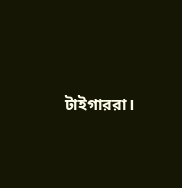টাইগাররা।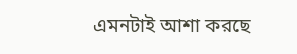এমনটাই আশা করছে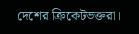দেশের ক্রিকেটভক্তরা।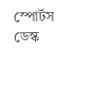স্পোর্টস ডেস্ক